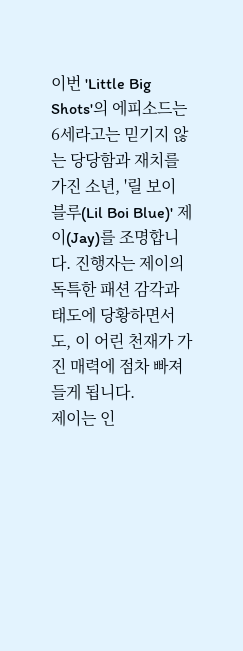이번 'Little Big Shots'의 에피소드는 6세라고는 믿기지 않는 당당함과 재치를 가진 소년, '릴 보이 블루(Lil Boi Blue)' 제이(Jay)를 조명합니다. 진행자는 제이의 독특한 패션 감각과 태도에 당황하면서도, 이 어린 천재가 가진 매력에 점차 빠져들게 됩니다.
제이는 인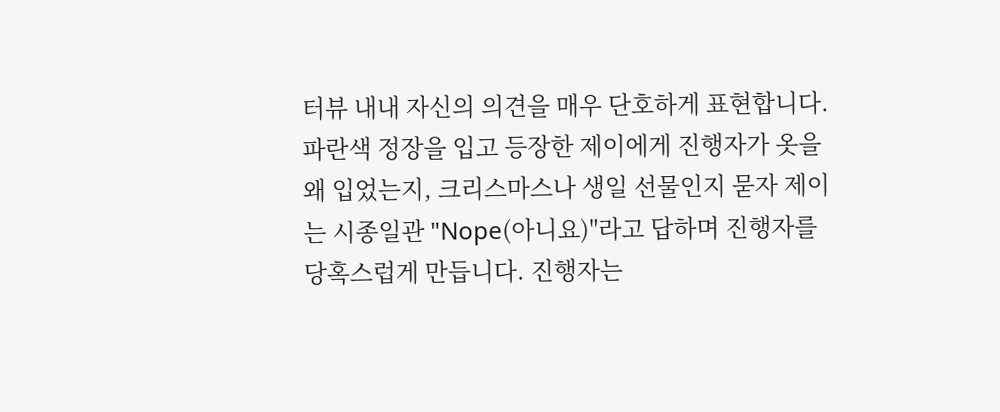터뷰 내내 자신의 의견을 매우 단호하게 표현합니다. 파란색 정장을 입고 등장한 제이에게 진행자가 옷을 왜 입었는지, 크리스마스나 생일 선물인지 묻자 제이는 시종일관 "Nope(아니요)"라고 답하며 진행자를 당혹스럽게 만듭니다. 진행자는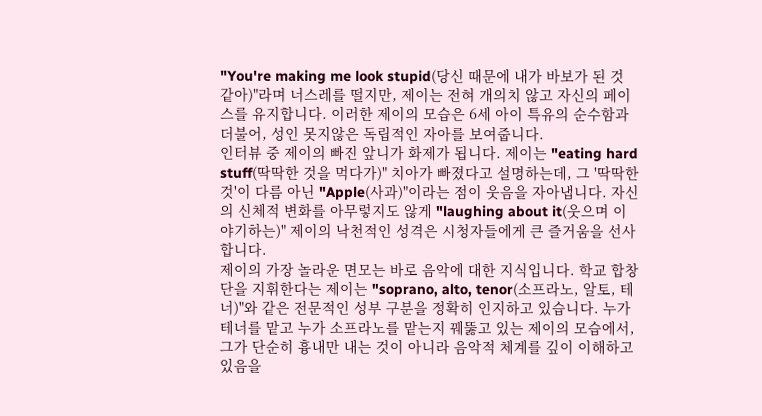"You're making me look stupid(당신 때문에 내가 바보가 된 것 같아)"라며 너스레를 떨지만, 제이는 전혀 개의치 않고 자신의 페이스를 유지합니다. 이러한 제이의 모습은 6세 아이 특유의 순수함과 더불어, 성인 못지않은 독립적인 자아를 보여줍니다.
인터뷰 중 제이의 빠진 앞니가 화제가 됩니다. 제이는 "eating hard stuff(딱딱한 것을 먹다가)" 치아가 빠졌다고 설명하는데, 그 '딱딱한 것'이 다름 아닌 "Apple(사과)"이라는 점이 웃음을 자아냅니다. 자신의 신체적 변화를 아무렇지도 않게 "laughing about it(웃으며 이야기하는)" 제이의 낙천적인 성격은 시청자들에게 큰 즐거움을 선사합니다.
제이의 가장 놀라운 면모는 바로 음악에 대한 지식입니다. 학교 합창단을 지휘한다는 제이는 "soprano, alto, tenor(소프라노, 알토, 테너)"와 같은 전문적인 성부 구분을 정확히 인지하고 있습니다. 누가 테너를 맡고 누가 소프라노를 맡는지 꿰뚫고 있는 제이의 모습에서, 그가 단순히 흉내만 내는 것이 아니라 음악적 체계를 깊이 이해하고 있음을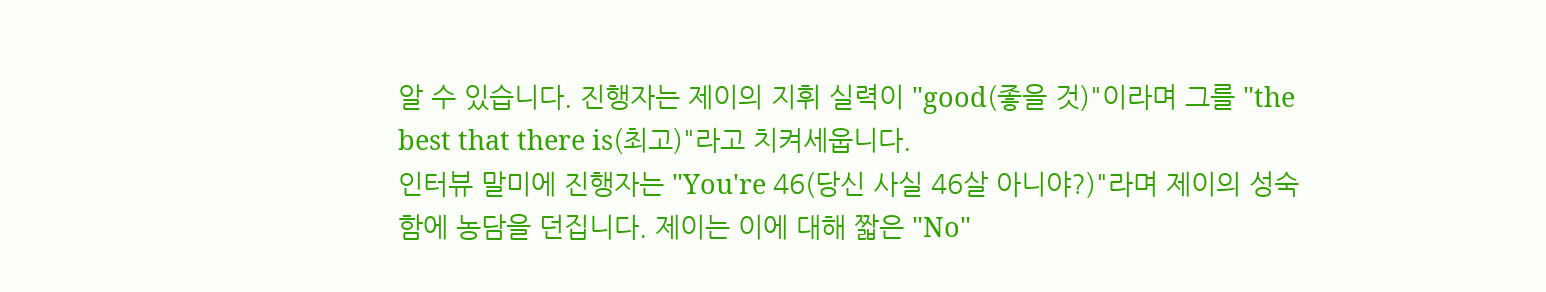알 수 있습니다. 진행자는 제이의 지휘 실력이 "good(좋을 것)"이라며 그를 "the best that there is(최고)"라고 치켜세웁니다.
인터뷰 말미에 진행자는 "You're 46(당신 사실 46살 아니야?)"라며 제이의 성숙함에 농담을 던집니다. 제이는 이에 대해 짧은 "No"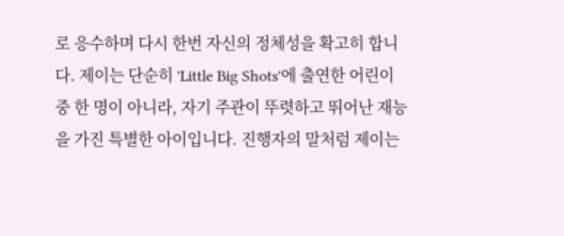로 응수하며 다시 한번 자신의 정체성을 확고히 합니다. 제이는 단순히 'Little Big Shots'에 출연한 어린이 중 한 명이 아니라, 자기 주관이 뚜렷하고 뛰어난 재능을 가진 특별한 아이입니다. 진행자의 말처럼 제이는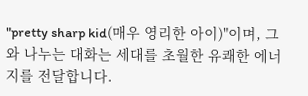"pretty sharp kid(매우 영리한 아이)"이며, 그와 나누는 대화는 세대를 초월한 유쾌한 에너지를 전달합니다.